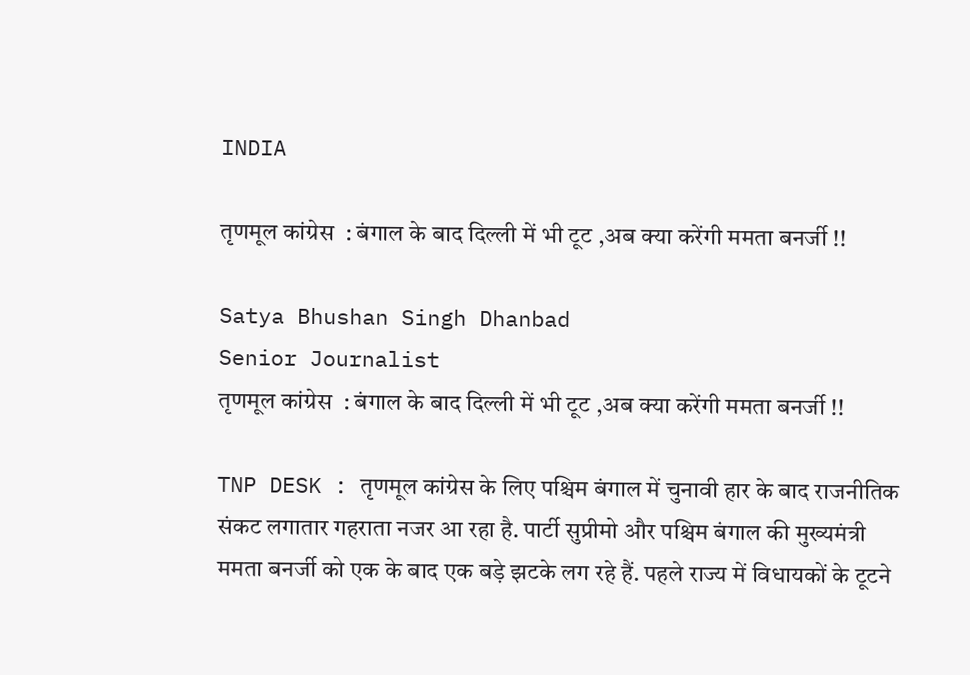INDIA

तृणमूल कांग्रेस  : बंगाल के बाद दिल्ली में भी टूट ,अब क्या करेंगी ममता बनर्जी !!

Satya Bhushan Singh Dhanbad
Senior Journalist
तृणमूल कांग्रेस  : बंगाल के बाद दिल्ली में भी टूट ,अब क्या करेंगी ममता बनर्जी !!

TNP DESK : तृणमूल कांग्रेस के लिए पश्चिम बंगाल में चुनावी हार के बाद राजनीतिक संकट लगातार गहराता नजर आ रहा है. पार्टी सुप्रीमो और पश्चिम बंगाल की मुख्यमंत्री ममता बनर्जी को एक के बाद एक बड़े झटके लग रहे हैं. पहले राज्य में विधायकों के टूटने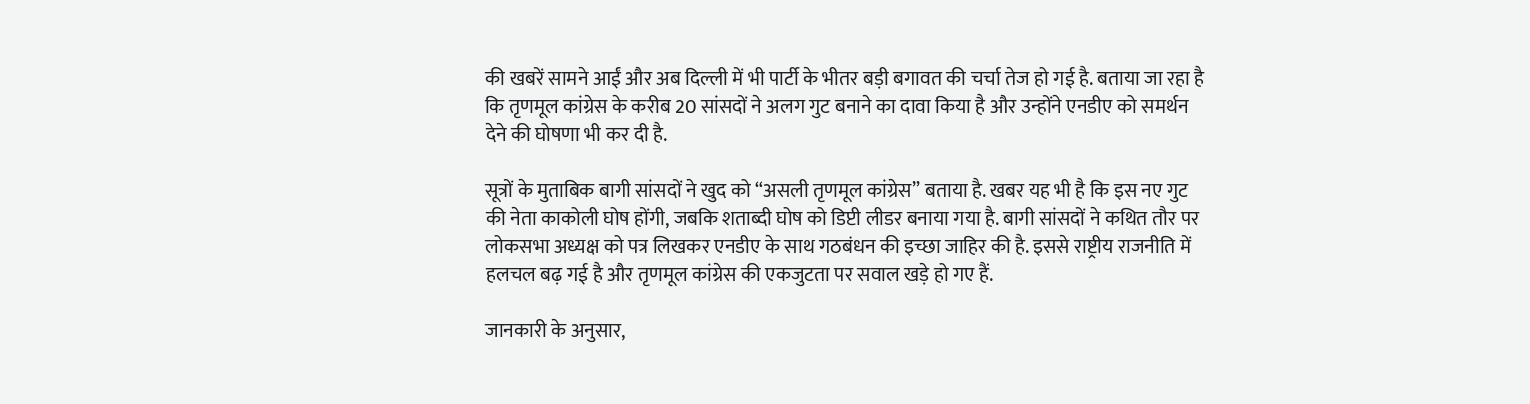की खबरें सामने आईं और अब दिल्ली में भी पार्टी के भीतर बड़ी बगावत की चर्चा तेज हो गई है. बताया जा रहा है कि तृणमूल कांग्रेस के करीब 20 सांसदों ने अलग गुट बनाने का दावा किया है और उन्होंने एनडीए को समर्थन देने की घोषणा भी कर दी है.

सूत्रों के मुताबिक बागी सांसदों ने खुद को “असली तृणमूल कांग्रेस” बताया है. खबर यह भी है कि इस नए गुट की नेता काकोली घोष होंगी, जबकि शताब्दी घोष को डिप्टी लीडर बनाया गया है. बागी सांसदों ने कथित तौर पर लोकसभा अध्यक्ष को पत्र लिखकर एनडीए के साथ गठबंधन की इच्छा जाहिर की है. इससे राष्ट्रीय राजनीति में हलचल बढ़ गई है और तृणमूल कांग्रेस की एकजुटता पर सवाल खड़े हो गए हैं.

जानकारी के अनुसार,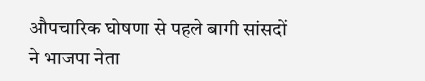औपचारिक घोषणा से पहले बागी सांसदों ने भाजपा नेता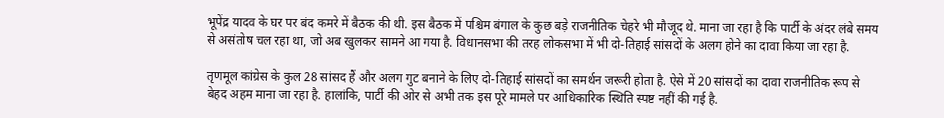भूपेंद्र यादव के घर पर बंद कमरे में बैठक की थी. इस बैठक में पश्चिम बंगाल के कुछ बड़े राजनीतिक चेहरे भी मौजूद थे. माना जा रहा है कि पार्टी के अंदर लंबे समय से असंतोष चल रहा था, जो अब खुलकर सामने आ गया है. विधानसभा की तरह लोकसभा में भी दो-तिहाई सांसदों के अलग होने का दावा किया जा रहा है.

तृणमूल कांग्रेस के कुल 28 सांसद हैं और अलग गुट बनाने के लिए दो-तिहाई सांसदों का समर्थन जरूरी होता है. ऐसे में 20 सांसदों का दावा राजनीतिक रूप से बेहद अहम माना जा रहा है. हालांकि, पार्टी की ओर से अभी तक इस पूरे मामले पर आधिकारिक स्थिति स्पष्ट नहीं की गई है.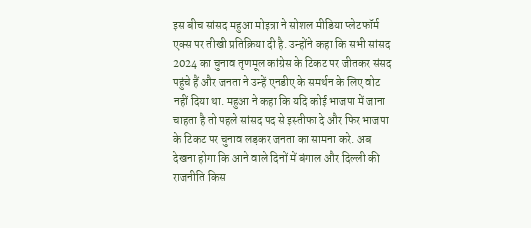इस बीच सांसद महुआ मोइत्रा ने सोशल मीडिया प्लेटफॉर्म एक्स पर तीखी प्रतिक्रिया दी है. उन्होंने कहा कि सभी सांसद 2024 का चुनाव तृणमूल कांग्रेस के टिकट पर जीतकर संसद पहुंचे हैं और जनता ने उन्हें एनडीए के समर्थन के लिए वोट नहीं दिया था. महुआ ने कहा कि यदि कोई भाजपा में जाना चाहता है तो पहले सांसद पद से इस्तीफा दे और फिर भाजपा के टिकट पर चुनाव लड़कर जनता का सामना करे. अब देखना होगा कि आने वाले दिनों में बंगाल और दिल्ली की राजनीति किस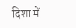दिशा में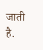जाती है.